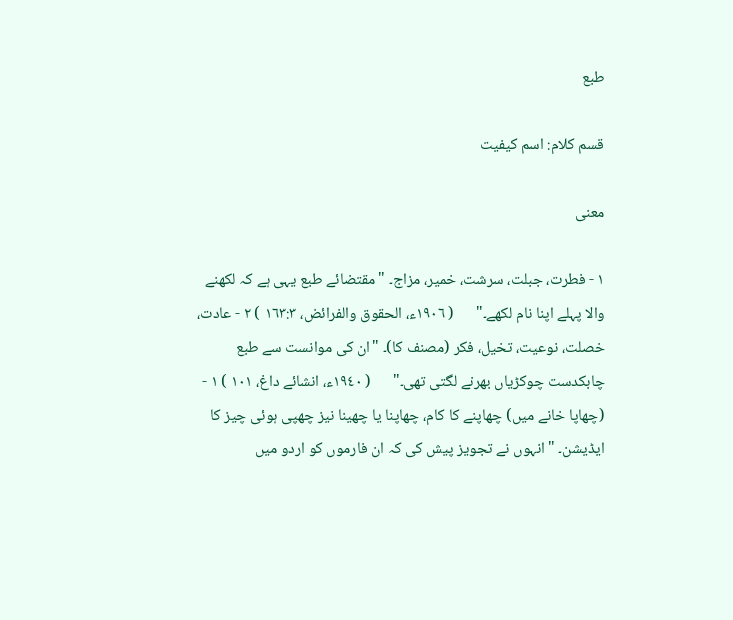طبع

قسم کلام: اسم کیفیت

معنی

١ - فطرت، جبلت، سرشت، خمیر، مزاج۔ "مقتضائے طبع یہی ہے کہ لکھنے والا پہلے اپنا نام لکھے۔"      ( ١٩٠٦ء، الحقوق والفرائض، ١٦٣:٣ ) ٢ - عادت، خصلت، نوعیت، تخیل، فکر (مصنف کا)۔ "ان کی موانست سے طبع چابکدست چوکڑیاں بھرنے لگتی تھی۔"      ( ١٩٤٠ء، انشائے داغ، ١٠١ ) ١ - (چھاپا خانے میں) چھاپنے کا کام، چھاپنا یا چھینا نیز چھپی ہوئی چیز کا ایڈیشن۔ "انہوں نے تجویز پیش کی کہ ان فارموں کو اردو میں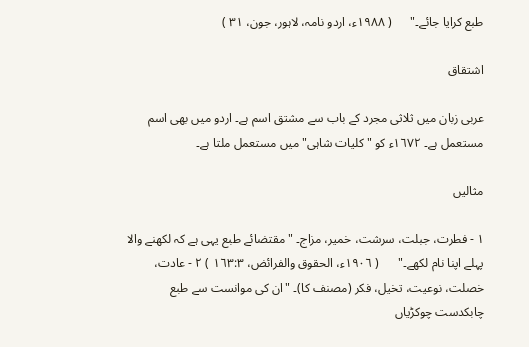طبع کرایا جائے۔"      ( ١٩٨٨ء، اردو نامہ، لاہور، جون، ٣١ )

اشتقاق

عربی زبان میں ثلاثی مجرد کے باب سے مشتق اسم ہے۔ اردو میں بھی اسم مستعمل ہے۔ ١٦٧٢ء کو "کلیات شاہی" میں مستعمل ملتا ہے۔

مثالیں

١ - فطرت، جبلت، سرشت، خمیر، مزاج۔ "مقتضائے طبع یہی ہے کہ لکھنے والا پہلے اپنا نام لکھے۔"      ( ١٩٠٦ء، الحقوق والفرائض، ١٦٣:٣ ) ٢ - عادت، خصلت، نوعیت، تخیل، فکر (مصنف کا)۔ "ان کی موانست سے طبع چابکدست چوکڑیاں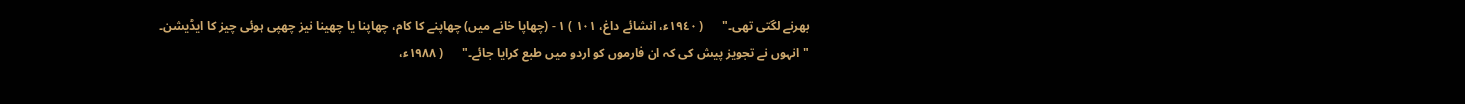بھرنے لگتی تھی۔"      ( ١٩٤٠ء، انشائے داغ، ١٠١ ) ١ - (چھاپا خانے میں) چھاپنے کا کام، چھاپنا یا چھینا نیز چھپی ہوئی چیز کا ایڈیشن۔ "انہوں نے تجویز پیش کی کہ ان فارموں کو اردو میں طبع کرایا جائے۔"      ( ١٩٨٨ء،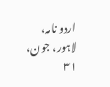اردو نامہ، لاہور، جون، ٣١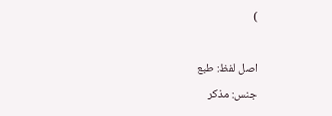)

اصل لفظ: طبع
جنس: مذکر